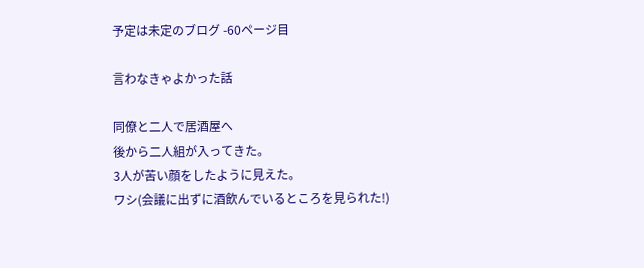予定は未定のブログ -60ページ目

言わなきゃよかった話

同僚と二人で居酒屋へ
後から二人組が入ってきた。
3人が苦い顔をしたように見えた。
ワシ(会議に出ずに酒飲んでいるところを見られた!)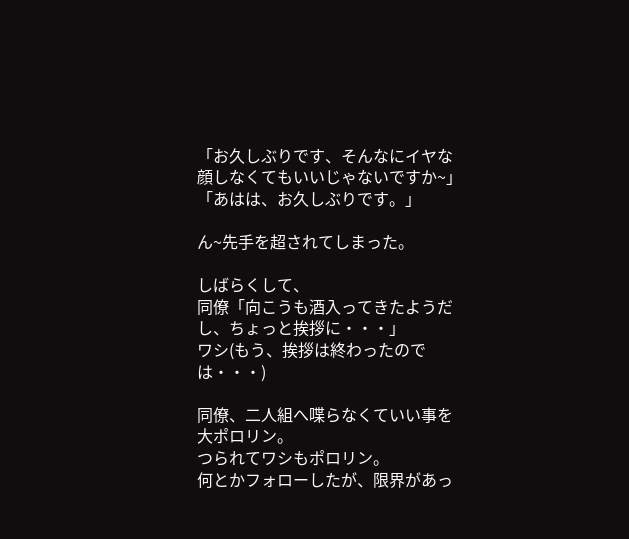「お久しぶりです、そんなにイヤな顔しなくてもいいじゃないですか~」
「あはは、お久しぶりです。」

ん~先手を超されてしまった。

しばらくして、
同僚「向こうも酒入ってきたようだし、ちょっと挨拶に・・・」
ワシ(もう、挨拶は終わったのでは・・・)

同僚、二人組へ喋らなくていい事を大ポロリン。
つられてワシもポロリン。
何とかフォローしたが、限界があっ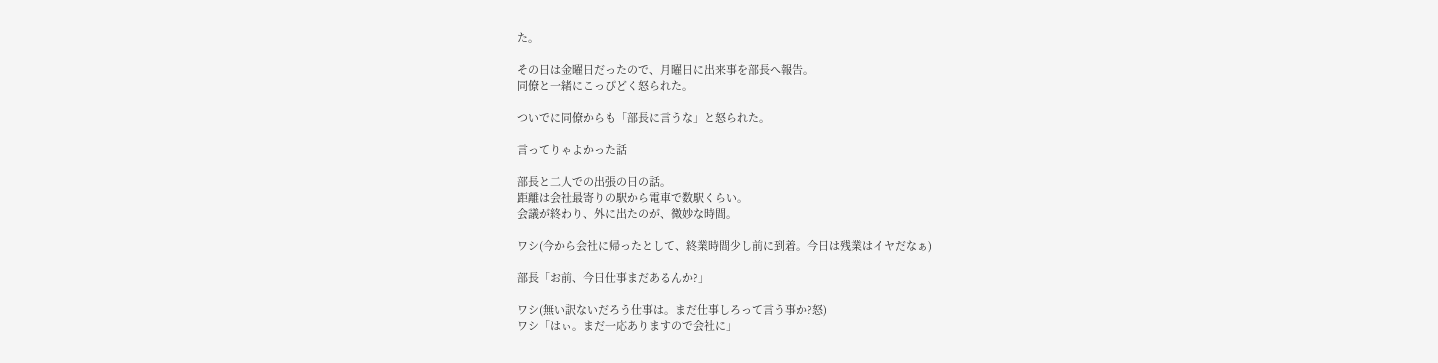た。

その日は金曜日だったので、月曜日に出来事を部長へ報告。
同僚と一緒にこっぴどく怒られた。

ついでに同僚からも「部長に言うな」と怒られた。

言ってりゃよかった話

部長と二人での出張の日の話。
距離は会社最寄りの駅から電車で数駅くらい。
会議が終わり、外に出たのが、微妙な時間。

ワシ(今から会社に帰ったとして、終業時間少し前に到着。今日は残業はイヤだなぁ)

部長「お前、今日仕事まだあるんか?」

ワシ(無い訳ないだろう仕事は。まだ仕事しろって言う事か?怒)
ワシ「はぃ。まだ一応ありますので会社に」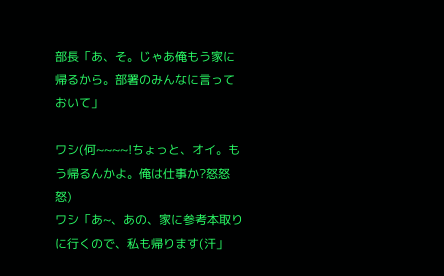部長「あ、そ。じゃあ俺もう家に帰るから。部署のみんなに言っておいて」

ワシ(何~~~~!ちょっと、オイ。もう帰るんかよ。俺は仕事か?怒怒怒)
ワシ「あ~、あの、家に参考本取りに行くので、私も帰ります(汗」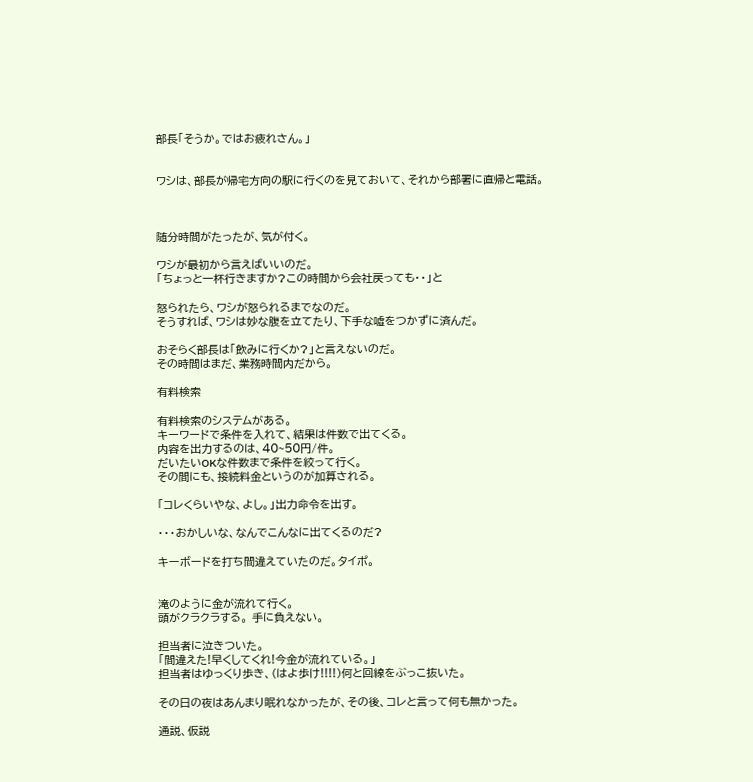部長「そうか。ではお疲れさん。」


ワシは、部長が帰宅方向の駅に行くのを見ておいて、それから部署に直帰と電話。



随分時間がたったが、気が付く。

ワシが最初から言えばいいのだ。
「ちょっと一杯行きますか?この時間から会社戻っても・・」と

怒られたら、ワシが怒られるまでなのだ。
そうすれば、ワシは妙な腹を立てたり、下手な嘘をつかずに済んだ。

おそらく部長は「飲みに行くか?」と言えないのだ。
その時間はまだ、業務時間内だから。

有料検索

有料検索のシステムがある。
キーワードで条件を入れて、結果は件数で出てくる。
内容を出力するのは、40~50円/件。
だいたいOKな件数まで条件を絞って行く。
その間にも、接続料金というのが加算される。

「コレくらいやな、よし。」出力命令を出す。

・・・おかしいな、なんでこんなに出てくるのだ?

キーボードを打ち間違えていたのだ。タイポ。


滝のように金が流れて行く。
頭がクラクラする。 手に負えない。

担当者に泣きついた。
「間違えた!早くしてくれ!今金が流れている。」
担当者はゆっくり歩き、(はよ歩け!!!!)何と回線をぶっこ抜いた。

その日の夜はあんまり眠れなかったが、その後、コレと言って何も無かった。

通説、仮説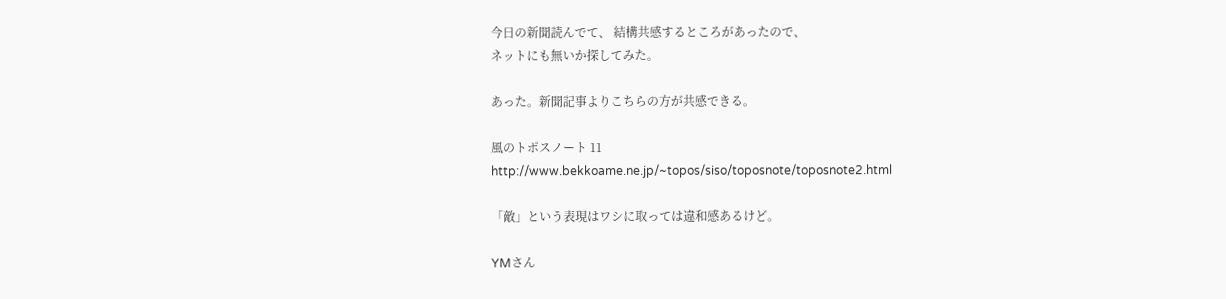今日の新聞読んでて、 結構共感するところがあったので、
ネットにも無いか探してみた。

あった。新聞記事よりこちらの方が共感できる。

風のトポスノート 11
http://www.bekkoame.ne.jp/~topos/siso/toposnote/toposnote2.html

「敵」という表現はワシに取っては違和感あるけど。

YMさん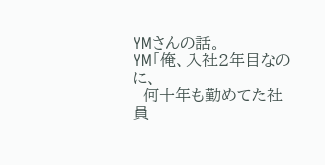YMさんの話。
YM「俺、入社2年目なのに、
  何十年も勤めてた社員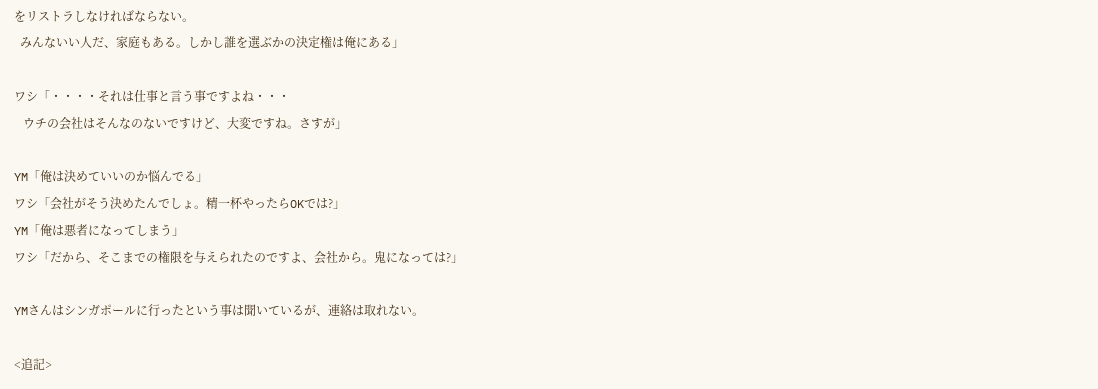をリストラしなければならない。
  みんないい人だ、家庭もある。しかし誰を選ぶかの決定権は俺にある」

ワシ「・・・・それは仕事と言う事ですよね・・・
   ウチの会社はそんなのないですけど、大変ですね。さすが」

YM「俺は決めていいのか悩んでる」
ワシ「会社がそう決めたんでしょ。精一杯やったらOKでは?」
YM「俺は悪者になってしまう」
ワシ「だから、そこまでの権限を与えられたのですよ、会社から。鬼になっては?」

YMさんはシンガポールに行ったという事は聞いているが、連絡は取れない。

<追記>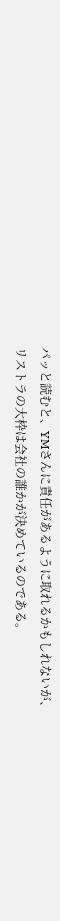パッと読むと、YMさんに責任があるように取れるかもしれないが、
リストラの大枠は会社の誰かが決めているのである。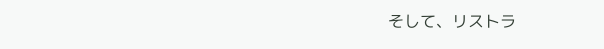そして、リストラ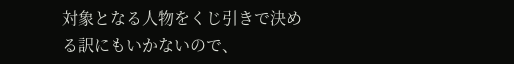対象となる人物をくじ引きで決める訳にもいかないので、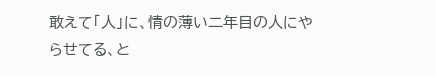敢えて「人」に、情の薄い二年目の人にやらせてる、と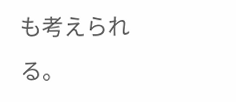も考えられる。